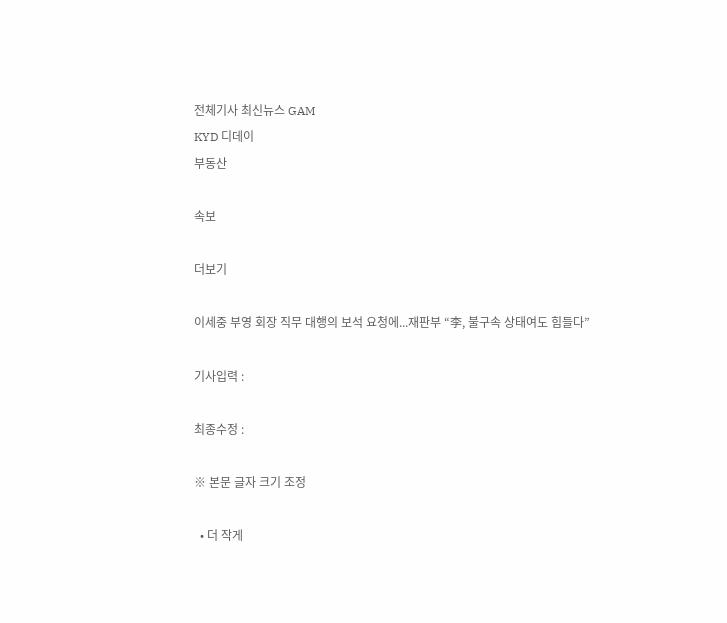전체기사 최신뉴스 GAM
KYD 디데이
부동산

속보

더보기

이세중 부영 회장 직무 대행의 보석 요청에...재판부 “李, 불구속 상태여도 힘들다”

기사입력 :

최종수정 :

※ 본문 글자 크기 조정

  • 더 작게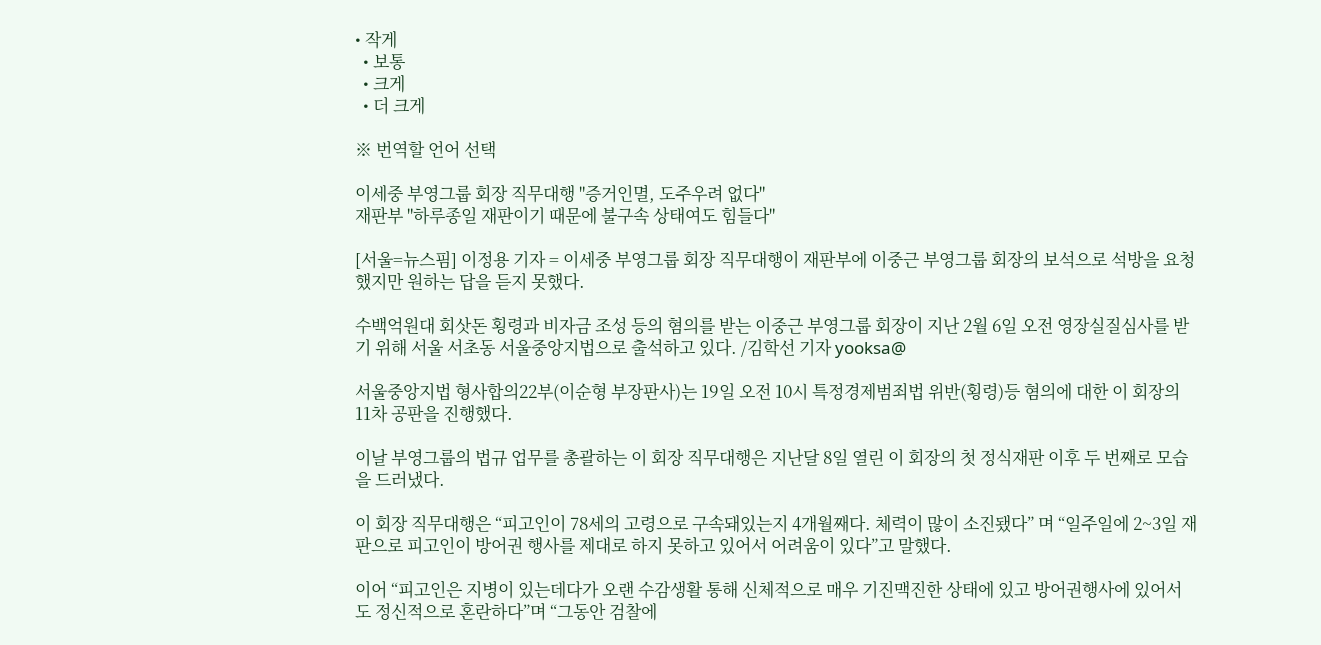• 작게
  • 보통
  • 크게
  • 더 크게

※ 번역할 언어 선택

이세중 부영그룹 회장 직무대행 "증거인멸, 도주우려 없다"
재판부 "하루종일 재판이기 때문에 불구속 상태여도 힘들다"

[서울=뉴스핌] 이정용 기자 = 이세중 부영그룹 회장 직무대행이 재판부에 이중근 부영그룹 회장의 보석으로 석방을 요청했지만 원하는 답을 듣지 못했다.

수백억원대 회삿돈 횡령과 비자금 조성 등의 혐의를 받는 이중근 부영그룹 회장이 지난 2월 6일 오전 영장실질심사를 받기 위해 서울 서초동 서울중앙지법으로 출석하고 있다. /김학선 기자 yooksa@

서울중앙지법 형사합의22부(이순형 부장판사)는 19일 오전 10시 특정경제범죄법 위반(횡령)등 혐의에 대한 이 회장의 11차 공판을 진행했다.

이날 부영그룹의 법규 업무를 총괄하는 이 회장 직무대행은 지난달 8일 열린 이 회장의 첫 정식재판 이후 두 번째로 모습을 드러냈다.

이 회장 직무대행은 “피고인이 78세의 고령으로 구속돼있는지 4개월째다. 체력이 많이 소진됐다” 며 “일주일에 2~3일 재판으로 피고인이 방어권 행사를 제대로 하지 못하고 있어서 어려움이 있다”고 말했다.

이어 “피고인은 지병이 있는데다가 오랜 수감생활 통해 신체적으로 매우 기진맥진한 상태에 있고 방어권행사에 있어서도 정신적으로 혼란하다”며 “그동안 검찰에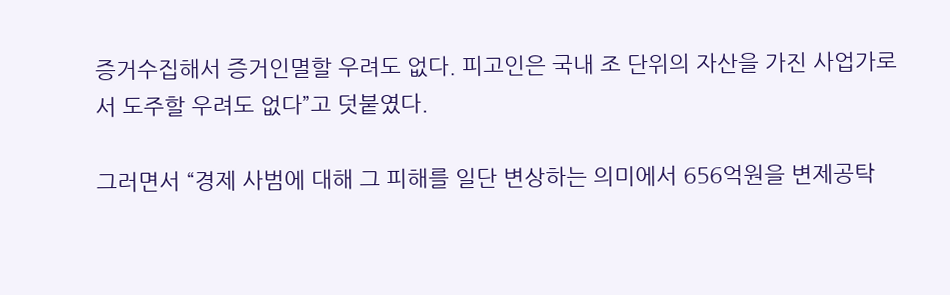증거수집해서 증거인멸할 우려도 없다. 피고인은 국내 조 단위의 자산을 가진 사업가로서 도주할 우려도 없다”고 덧붙였다.

그러면서 “경제 사범에 대해 그 피해를 일단 변상하는 의미에서 656억원을 변제공탁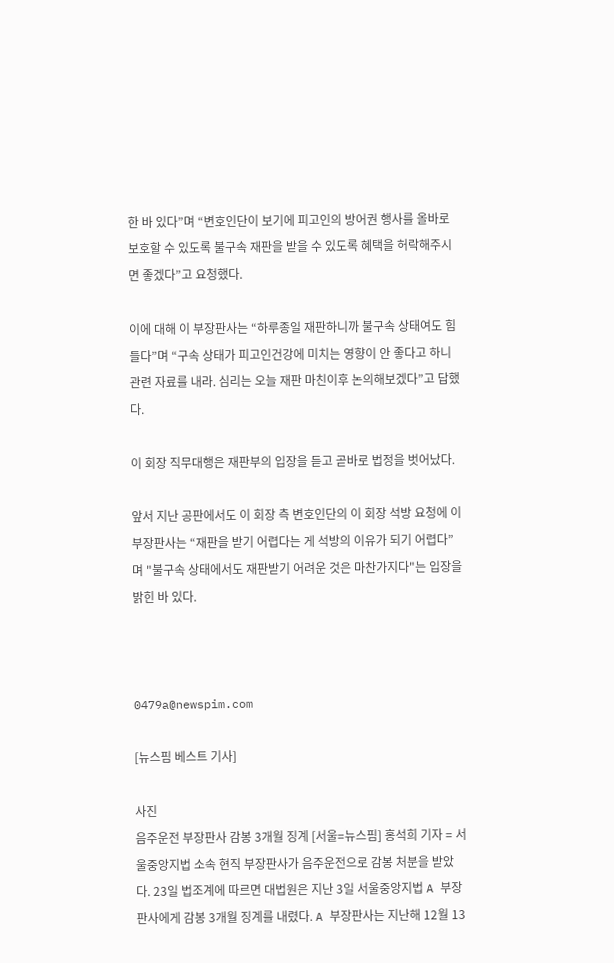한 바 있다”며 “변호인단이 보기에 피고인의 방어권 행사를 올바로 보호할 수 있도록 불구속 재판을 받을 수 있도록 혜택을 허락해주시면 좋겠다”고 요청했다.

이에 대해 이 부장판사는 “하루종일 재판하니까 불구속 상태여도 힘들다”며 “구속 상태가 피고인건강에 미치는 영향이 안 좋다고 하니 관련 자료를 내라. 심리는 오늘 재판 마친이후 논의해보겠다”고 답했다.

이 회장 직무대행은 재판부의 입장을 듣고 곧바로 법정을 벗어났다.

앞서 지난 공판에서도 이 회장 측 변호인단의 이 회장 석방 요청에 이 부장판사는 “재판을 받기 어렵다는 게 석방의 이유가 되기 어렵다”며 "불구속 상태에서도 재판받기 어려운 것은 마찬가지다"는 입장을 밝힌 바 있다.



0479a@newspim.com

[뉴스핌 베스트 기사]

사진
음주운전 부장판사 감봉 3개월 징계 [서울=뉴스핌] 홍석희 기자 = 서울중앙지법 소속 현직 부장판사가 음주운전으로 감봉 처분을 받았다. 23일 법조계에 따르면 대법원은 지난 3일 서울중앙지법 A 부장판사에게 감봉 3개월 징계를 내렸다. A 부장판사는 지난해 12월 13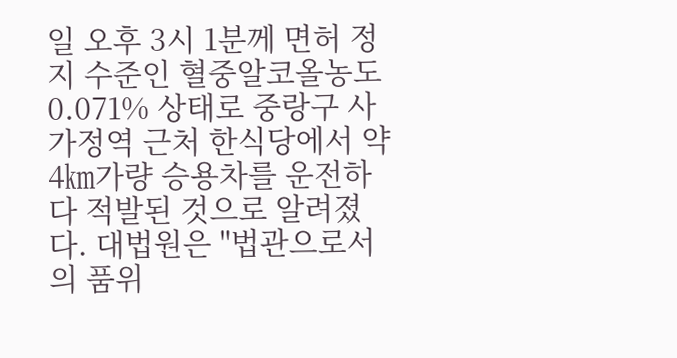일 오후 3시 1분께 면허 정지 수준인 혈중알코올농도 0.071% 상태로 중랑구 사가정역 근처 한식당에서 약 4㎞가량 승용차를 운전하다 적발된 것으로 알려졌다. 대법원은 "법관으로서의 품위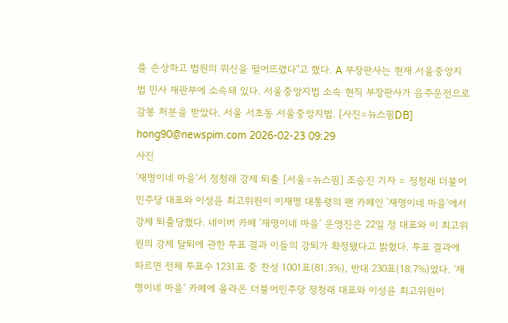를 손상하고 법원의 위신을 떨어뜨렸다"고 했다. A 부장판사는 현재 서울중앙지법 민사 재판부에 소속돼 있다. 서울중앙지법 소속 현직 부장판사가 음주운전으로 감봉 처분을 받았다. 서울 서초동 서울중앙지법. [사진=뉴스핌DB] hong90@newspim.com 2026-02-23 09:29
사진
'재명이네 마을'서 정청래 강제 퇴출 [서울=뉴스핌] 조승진 기자 = 정청래 더불어민주당 대표와 이성윤 최고위원이 이재명 대통령의 팬 카페인 '재명이네 마을'에서 강제 퇴출당했다. 네이버 카페 '재명이네 마을' 운영진은 22일 정 대표와 이 최고위원의 강제 탈퇴에 관한 투표 결과 이들의 강퇴가 확정됐다고 밝혔다. 투표 결과에 따르면 전체 투표수 1231표 중 찬성 1001표(81.3%), 반대 230표(18.7%)였다. '재명이네 마을' 카페에 올라온 더불어민주당 정청래 대표와 이성윤 최고위원이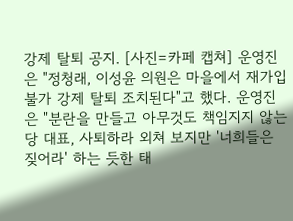강제 탈퇴 공지. [사진=카페 캡쳐] 운영진은 "정청래, 이성윤 의원은 마을에서 재가입 불가 강제 탈퇴 조치된다"고 했다. 운영진은 "분란을 만들고 아무것도 책임지지 않는 당 대표, 사퇴하라 외쳐 보지만 '너희들은 짖어라' 하는 듯한 태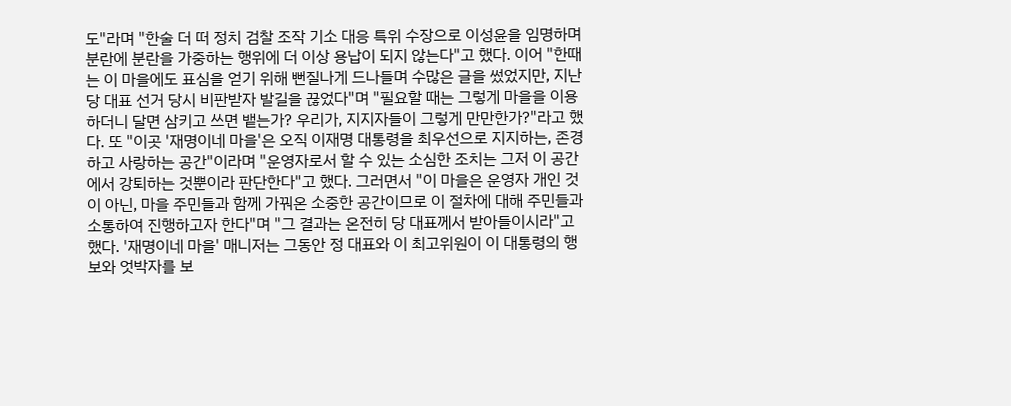도"라며 "한술 더 떠 정치 검찰 조작 기소 대응 특위 수장으로 이성윤을 임명하며 분란에 분란을 가중하는 행위에 더 이상 용납이 되지 않는다"고 했다. 이어 "한때는 이 마을에도 표심을 얻기 위해 뻔질나게 드나들며 수많은 글을 썼었지만, 지난 당 대표 선거 당시 비판받자 발길을 끊었다"며 "필요할 때는 그렇게 마을을 이용하더니 달면 삼키고 쓰면 뱉는가? 우리가, 지지자들이 그렇게 만만한가?"라고 했다. 또 "이곳 '재명이네 마을'은 오직 이재명 대통령을 최우선으로 지지하는, 존경하고 사랑하는 공간"이라며 "운영자로서 할 수 있는 소심한 조치는 그저 이 공간에서 강퇴하는 것뿐이라 판단한다"고 했다. 그러면서 "이 마을은 운영자 개인 것이 아닌, 마을 주민들과 함께 가꿔온 소중한 공간이므로 이 절차에 대해 주민들과 소통하여 진행하고자 한다"며 "그 결과는 온전히 당 대표께서 받아들이시라"고 했다. '재명이네 마을' 매니저는 그동안 정 대표와 이 최고위원이 이 대통령의 행보와 엇박자를 보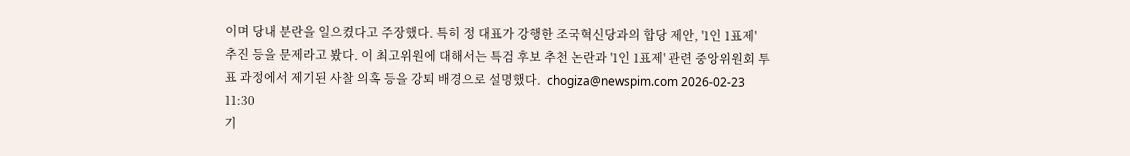이며 당내 분란을 일으켰다고 주장했다. 특히 정 대표가 강행한 조국혁신당과의 합당 제안, '1인 1표제' 추진 등을 문제라고 봤다. 이 최고위원에 대해서는 특검 후보 추천 논란과 '1인 1표제' 관련 중앙위원회 투표 과정에서 제기된 사찰 의혹 등을 강퇴 배경으로 설명했다.  chogiza@newspim.com 2026-02-23 11:30
기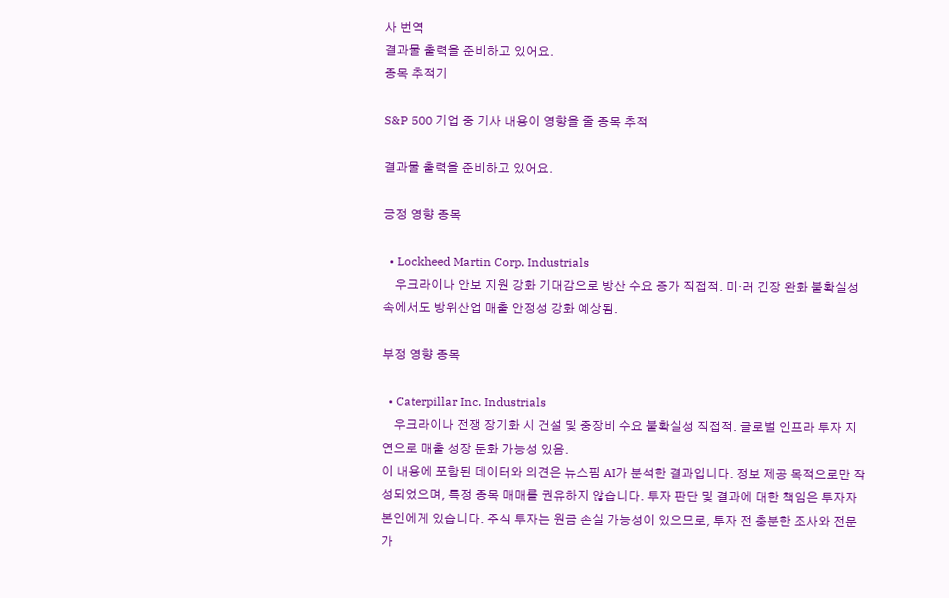사 번역
결과물 출력을 준비하고 있어요.
종목 추적기

S&P 500 기업 중 기사 내용이 영향을 줄 종목 추적

결과물 출력을 준비하고 있어요.

긍정 영향 종목

  • Lockheed Martin Corp. Industrials
    우크라이나 안보 지원 강화 기대감으로 방산 수요 증가 직접적. 미·러 긴장 완화 불확실성 속에서도 방위산업 매출 안정성 강화 예상됨.

부정 영향 종목

  • Caterpillar Inc. Industrials
    우크라이나 전쟁 장기화 시 건설 및 중장비 수요 불확실성 직접적. 글로벌 인프라 투자 지연으로 매출 성장 둔화 가능성 있음.
이 내용에 포함된 데이터와 의견은 뉴스핌 AI가 분석한 결과입니다. 정보 제공 목적으로만 작성되었으며, 특정 종목 매매를 권유하지 않습니다. 투자 판단 및 결과에 대한 책임은 투자자 본인에게 있습니다. 주식 투자는 원금 손실 가능성이 있으므로, 투자 전 충분한 조사와 전문가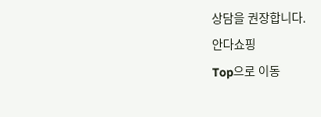상담을 권장합니다.
안다쇼핑
Top으로 이동